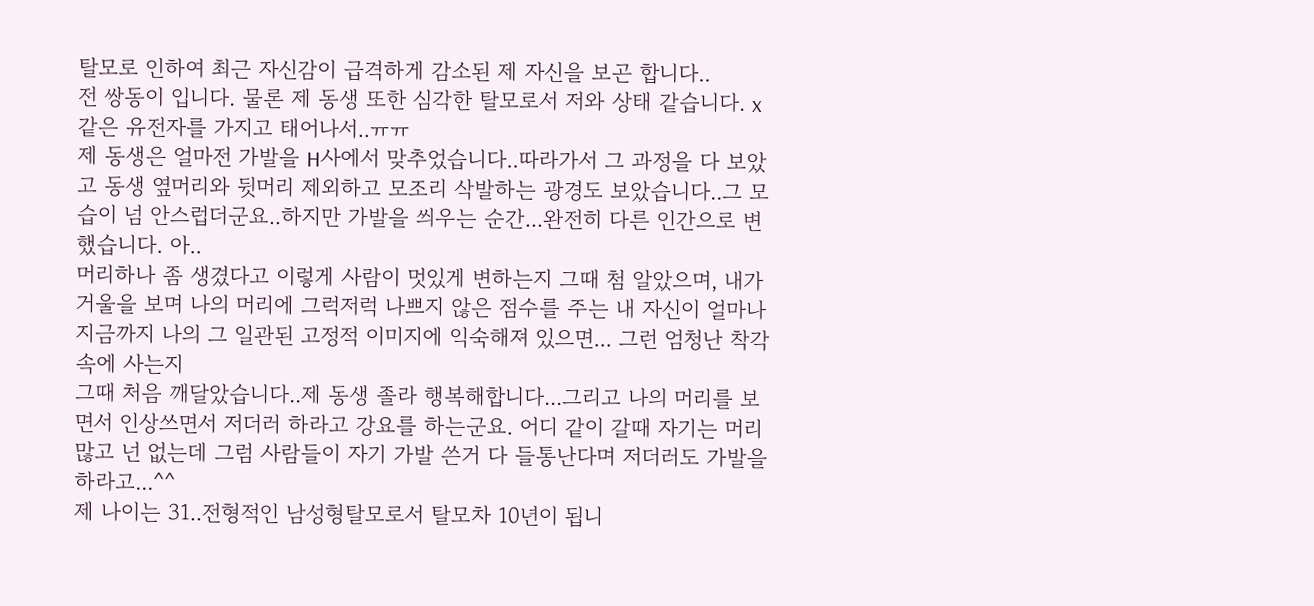탈모로 인하여 최근 자신감이 급격하게 감소된 제 자신을 보곤 합니다..
전 쌍동이 입니다. 물론 제 동생 또한 심각한 탈모로서 저와 상태 같습니다. x같은 유전자를 가지고 태어나서..ㅠㅠ
제 동생은 얼마전 가발을 H사에서 맞추었습니다..따라가서 그 과정을 다 보았고 동생 옆머리와 뒷머리 제외하고 모조리 삭발하는 광경도 보았습니다..그 모습이 넘 안스럽더군요..하지만 가발을 씌우는 순간...완전히 다른 인간으로 변했습니다. 아..
머리하나 좀 생겼다고 이렇게 사람이 멋있게 변하는지 그때 첨 알았으며, 내가 거울을 보며 나의 머리에 그럭저럭 나쁘지 않은 점수를 주는 내 자신이 얼마나 지금까지 나의 그 일관된 고정적 이미지에 익숙해져 있으면... 그런 엄청난 착각속에 사는지
그때 처음 깨달았습니다..제 동생 졸라 행복해합니다...그리고 나의 머리를 보면서 인상쓰면서 저더러 하라고 강요를 하는군요. 어디 같이 갈때 자기는 머리많고 넌 없는데 그럼 사람들이 자기 가발 쓴거 다 들통난다며 저더러도 가발을 하라고...^^
제 나이는 31..전형적인 남성형탈모로서 탈모차 10년이 됩니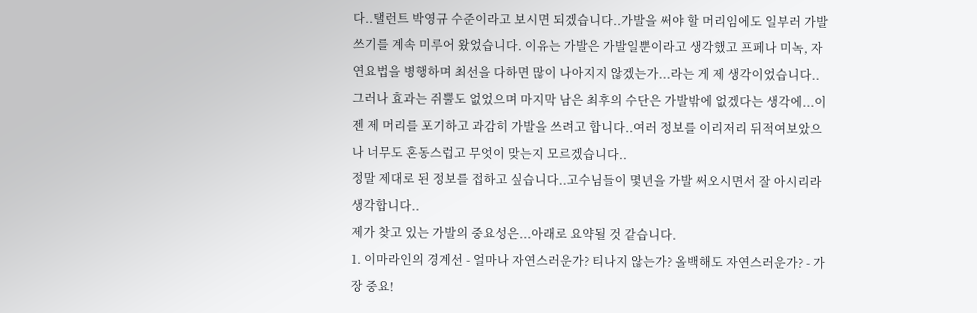다..탤런트 박영규 수준이라고 보시면 되겠습니다..가발을 써야 할 머리임에도 일부러 가발 쓰기를 계속 미루어 왔었습니다. 이유는 가발은 가발일뿐이라고 생각했고 프페나 미녹, 자연요법을 병행하며 최선을 다하면 많이 나아지지 않겠는가...라는 게 제 생각이었습니다..그러나 효과는 쥐뿔도 없었으며 마지막 남은 최후의 수단은 가발밖에 없겠다는 생각에...이젠 제 머리를 포기하고 과감히 가발을 쓰려고 합니다..여러 정보를 이리저리 뒤적여보았으나 너무도 혼동스럽고 무엇이 맞는지 모르겠습니다..
정말 제대로 된 정보를 접하고 싶습니다..고수님들이 몇년을 가발 써오시면서 잘 아시리라 생각합니다..
제가 찾고 있는 가발의 중요성은...아래로 요약될 것 같습니다.
1. 이마라인의 경계선 - 얼마나 자연스러운가? 티나지 않는가? 올백해도 자연스러운가? - 가장 중요!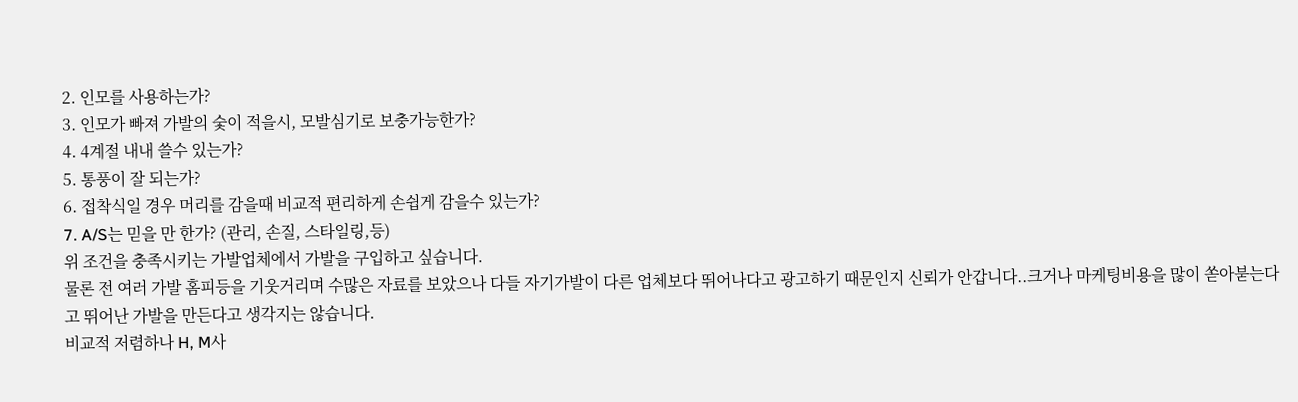2. 인모를 사용하는가?
3. 인모가 빠져 가발의 숯이 적을시, 모발심기로 보충가능한가?
4. 4계절 내내 쓸수 있는가?
5. 통풍이 잘 되는가?
6. 접착식일 경우 머리를 감을때 비교적 편리하게 손쉽게 감을수 있는가?
7. A/S는 믿을 만 한가? (관리, 손질, 스타일링,등)
위 조건을 충족시키는 가발업체에서 가발을 구입하고 싶습니다.
물론 전 여러 가발 홈피등을 기웃거리며 수많은 자료를 보았으나 다들 자기가발이 다른 업체보다 뛰어나다고 광고하기 때문인지 신뢰가 안갑니다..크거나 마케팅비용을 많이 쏟아붇는다고 뛰어난 가발을 만든다고 생각지는 않습니다.
비교적 저렴하나 H, M사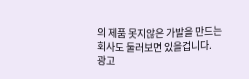의 제품 못지않은 가발을 만드는 회사도 둘러보면 있을겁니다.
광고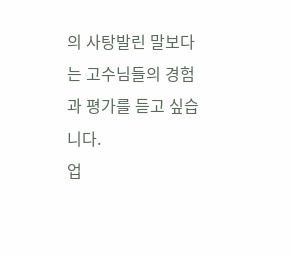의 사탕발린 말보다는 고수님들의 경험과 평가를 듣고 싶습니다.
업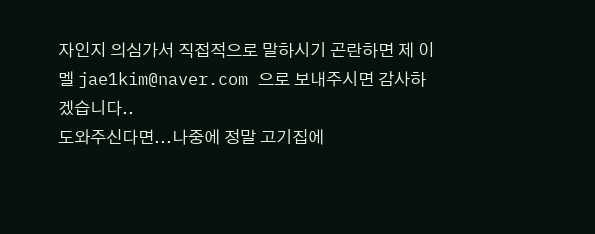자인지 의심가서 직접적으로 말하시기 곤란하면 제 이멜 jae1kim@naver.com 으로 보내주시면 감사하겠습니다..
도와주신다면...나중에 정말 고기집에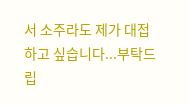서 소주라도 제가 대접하고 싶습니다...부탁드립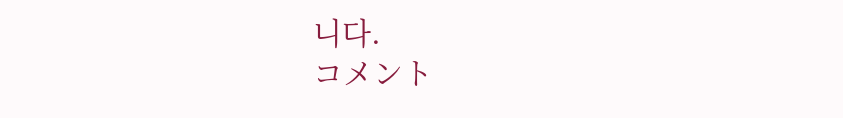니다.
コメント